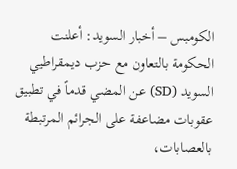الكومبس – أخبار السويد: أعلنت الحكومة بالتعاون مع حزب ديمقراطيي السويد (SD) عن المضي قدماً في تطبيق عقوبات مضاعفة على الجرائم المرتبطة بالعصابات،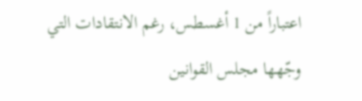اعتباراً من 1 أغسطس، رغم الانتقادات التي وجّهها مجلس القوانين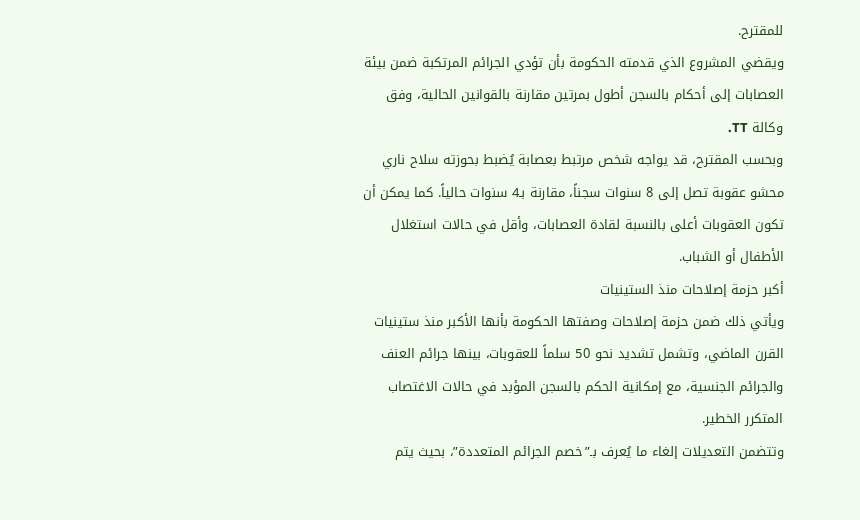للمقترح.
ويقضي المشروع الذي قدمته الحكومة بأن تؤدي الجرائم المرتكبة ضمن بيئة العصابات إلى أحكام بالسجن أطول بمرتين مقارنة بالقوانين الحالية، وفق وكالة TT.
وبحسب المقترح، قد يواجه شخص مرتبط بعصابة يُضبط بحوزته سلاح ناري محشو عقوبة تصل إلى 8 سنوات سجناً، مقارنة بـ4 سنوات حالياً. كما يمكن أن تكون العقوبات أعلى بالنسبة لقادة العصابات، وأقل في حالات استغلال الأطفال أو الشباب.
أكبر حزمة إصلاحات منذ الستينيات
ويأتي ذلك ضمن حزمة إصلاحات وصفتها الحكومة بأنها الأكبر منذ ستينيات القرن الماضي، وتشمل تشديد نحو 50 سلماً للعقوبات، بينها جرائم العنف والجرائم الجنسية، مع إمكانية الحكم بالسجن المؤبد في حالات الاغتصاب المتكرر الخطير.
وتتضمن التعديلات إلغاء ما يُعرف بـ”خصم الجرائم المتعددة”، بحيث يتم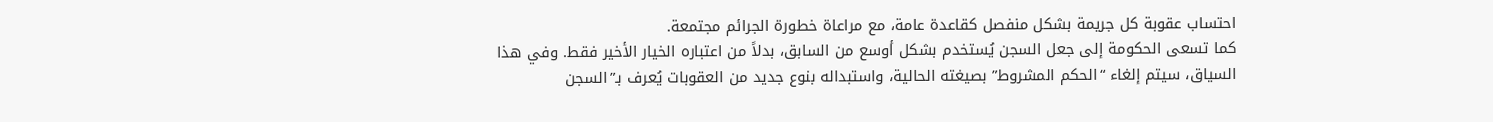احتساب عقوبة كل جريمة بشكل منفصل كقاعدة عامة، مع مراعاة خطورة الجرائم مجتمعة.
كما تسعى الحكومة إلى جعل السجن يُستخدم بشكل أوسع من السابق، بدلاً من اعتباره الخيار الأخير فقط. وفي هذا السياق، سيتم إلغاء “الحكم المشروط” بصيغته الحالية، واستبداله بنوع جديد من العقوبات يُعرف بـ”السجن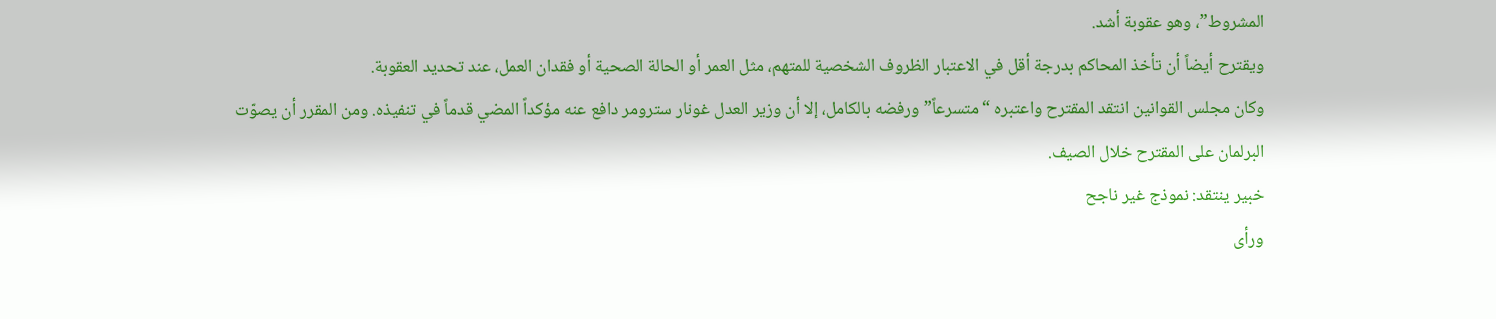المشروط”، وهو عقوبة أشد.
ويقترح أيضاً أن تأخذ المحاكم بدرجة أقل في الاعتبار الظروف الشخصية للمتهم، مثل العمر أو الحالة الصحية أو فقدان العمل، عند تحديد العقوبة.
وكان مجلس القوانين انتقد المقترح واعتبره “متسرعاً” ورفضه بالكامل، إلا أن وزير العدل غونار سترومر دافع عنه مؤكداً المضي قدماً في تنفيذه. ومن المقرر أن يصوّت البرلمان على المقترح خلال الصيف.
خبير ينتقد: نموذج غير ناجح
ورأى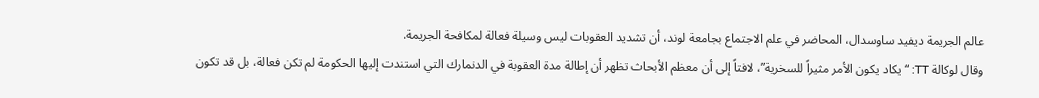عالم الجريمة ديفيد ساوسدال، المحاضر في علم الاجتماع بجامعة لوند، أن تشديد العقوبات ليس وسيلة فعالة لمكافحة الجريمة.
وقال لوكالة TT: “يكاد يكون الأمر مثيراً للسخرية”، لافتاً إلى أن معظم الأبحاث تظهر أن إطالة مدة العقوبة في الدنمارك التي استندت إليها الحكومة لم تكن فعالة، بل قد تكون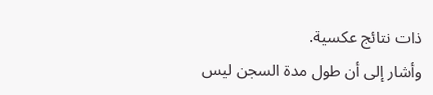ذات نتائج عكسية.
وأشار إلى أن طول مدة السجن ليس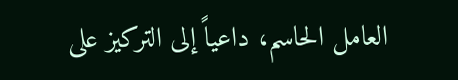العامل الحاسم، داعياً إلى التركيز على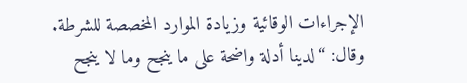الإجراءات الوقائية وزيادة الموارد المخصصة للشرطة.
وقال: “لدينا أدلة واضحة على ما ينجح وما لا ينجح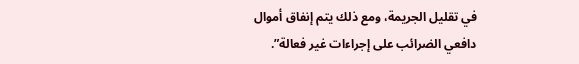في تقليل الجريمة، ومع ذلك يتم إنفاق أموال دافعي الضرائب على إجراءات غير فعالة”.